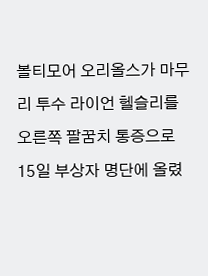볼티모어 오리올스가 마무리 투수 라이언 헬슬리를 오른쪽 팔꿈치 통증으로 15일 부상자 명단에 올렸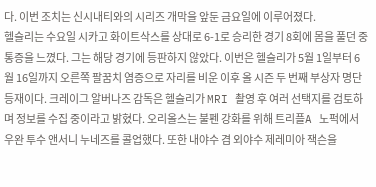다. 이번 조치는 신시내티와의 시리즈 개막을 앞둔 금요일에 이루어졌다.
헬슬리는 수요일 시카고 화이트삭스를 상대로 6-1로 승리한 경기 8회에 몸을 풀던 중 통증을 느꼈다. 그는 해당 경기에 등판하지 않았다. 이번은 헬슬리가 5월 1일부터 6월 16일까지 오른쪽 팔꿈치 염증으로 자리를 비운 이후 올 시즌 두 번째 부상자 명단 등재이다. 크레이그 알버나즈 감독은 헬슬리가 MRI 촬영 후 여러 선택지를 검토하며 정보를 수집 중이라고 밝혔다. 오리올스는 불펜 강화를 위해 트리플A 노퍽에서 우완 투수 앤서니 누네즈를 콜업했다. 또한 내야수 겸 외야수 제레미아 잭슨을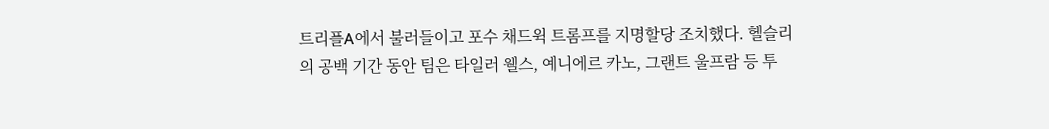트리플A에서 불러들이고 포수 채드윅 트롬프를 지명할당 조치했다. 헬슬리의 공백 기간 동안 팀은 타일러 웰스, 예니에르 카노, 그랜트 울프람 등 투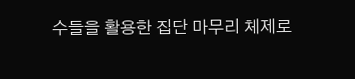수들을 활용한 집단 마무리 체제로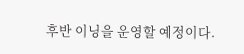후반 이닝을 운영할 예정이다.